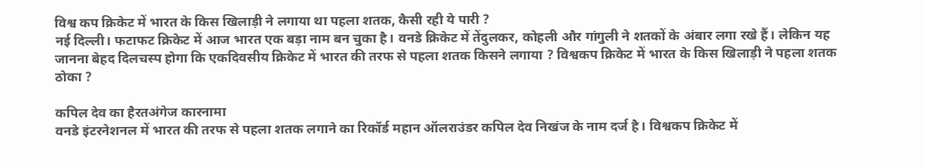विश्व कप क्रिकेट में भारत के किस खिलाड़ी ने लगाया था पहला शतक, कैसी रही ये पारी ?
नई दिल्ली। फटाफट क्रिकेट में आज भारत एक बड़ा नाम बन चुका है। वनडे क्रिकेट में तेंदुलकर, कोहली और गांगुली ने शतकों के अंबार लगा रखे हैं। लेकिन यह जानना बेहद दिलचस्प होगा कि एकदिवसीय क्रिकेट में भारत की तरफ से पहला शतक किसने लगाया ? विश्वकप क्रिकेट में भारत के किस खिलाड़ी ने पहला शतक ठोका ?

कपिल देव का हैरतअंगेज कारनामा
वनडे इंटरनेशनल में भारत की तरफ से पहला शतक लगाने का रिकॉर्ड महान ऑलराउंडर कपिल देव निखंज के नाम दर्ज है। विश्वकप क्रिकेट में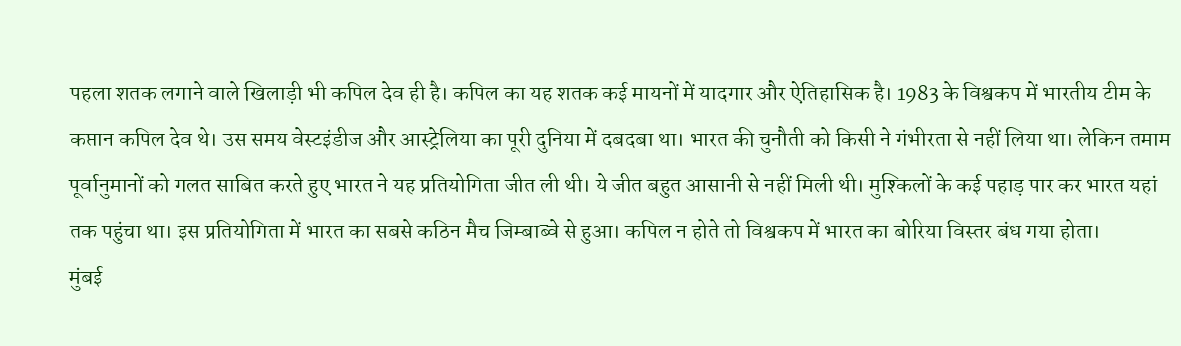पहला शतक लगाने वाले खिलाड़ी भी कपिल देव ही है। कपिल का यह शतक कई मायनों में यादगार और ऐतिहासिक है। 1983 के विश्वकप में भारतीय टीम के कप्तान कपिल देव थे। उस समय वेस्टइंडीज और आस्ट्रेलिया का पूरी दुनिया में दबदबा था। भारत की चुनौती को किसी ने गंभीरता से नहीं लिया था। लेकिन तमाम पूर्वानुमानों को गलत साबित करते हुए भारत ने यह प्रतियोगिता जीत ली थी। ये जीत बहुत आसानी से नहीं मिली थी। मुश्किलों के कई पहाड़ पार कर भारत यहां तक पहुंचा था। इस प्रतियोगिता में भारत का सबसे कठिन मैच जिम्बाब्वे से हुआ। कपिल न होते तो विश्वकप में भारत का बोरिया विस्तर बंध गया होता।
मुंबई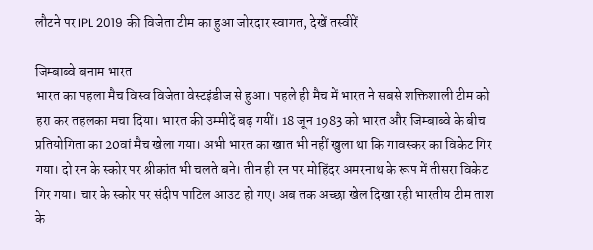लौटने पर IPL 2019 की विजेता टीम का हुआ जोरदार स्वागत, देखें तस्वीरें

जिम्बाब्वे बनाम भारत
भारत का पहला मैच विस्व विजेता वेस्टइंडीज से हुआ। पहले ही मैच में भारत ने सबसे शक्तिशाली टीम को हरा कर तहलका मचा दिया। भारत की उम्मीदें बढ़ गयीं। 18 जून 1983 को भारत और जिम्बाब्वे के बीच प्रतियोगिता का 20वां मैच खेला गया। अभी भारत का खात भी नहीं खुला था कि गावस्कर का विकेट गिर गया। दो रन के स्कोर पर श्रीकांत भी चलते बने। तीन ही रन पर मोहिंदर अमरनाथ के रूप में तीसरा विकेट गिर गया। चार के स्कोर पर संदीप पाटिल आउट हो गए। अब तक अच्छा खेल दिखा रही भारतीय टीम ताश के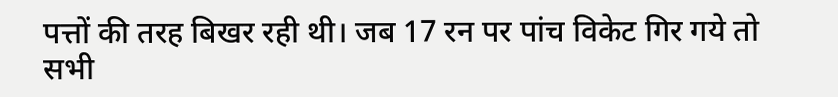पत्तों की तरह बिखर रही थी। जब 17 रन पर पांच विकेट गिर गये तो सभी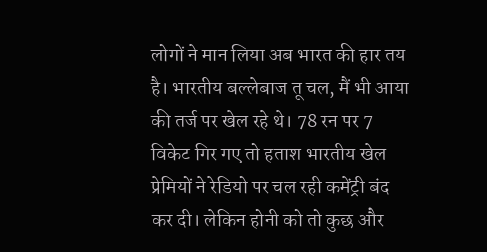लोगों ने मान लिया अब भारत की हार तय है। भारतीय बल्लेबाज तू चल, मैं भी आया की तर्ज पर खेल रहे थे। 78 रन पर 7 विकेट गिर गए तो हताश भारतीय खेल प्रेमियों ने रेडियो पर चल रही कमेंट्री बंद कर दी। लेकिन होनी को तो कुछ और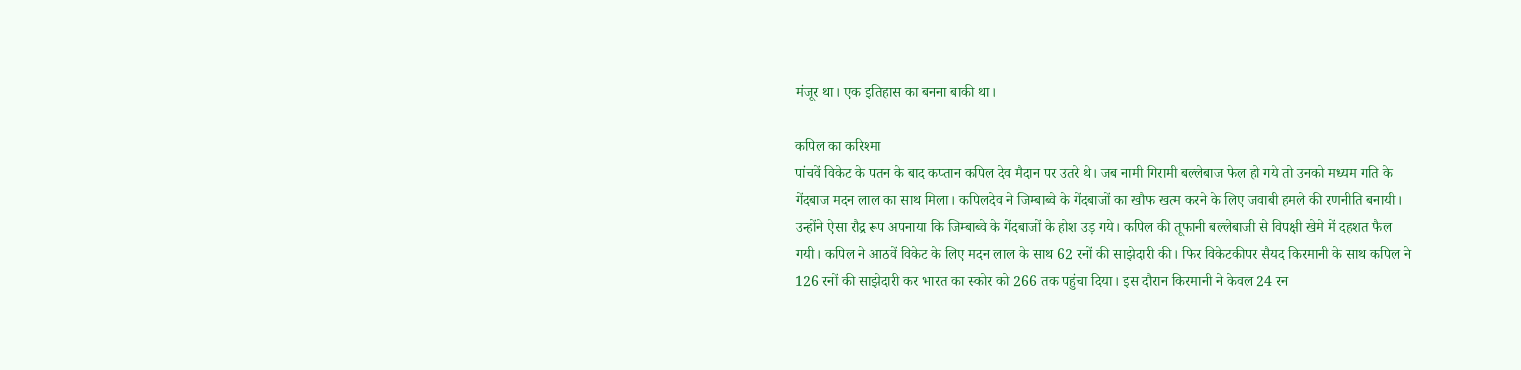मंजूर था। एक इतिहास का बनना बाकी था।

कपिल का करिश्मा
पांचवें विकेट के पतन के बाद कप्तान कपिल देव मैदान पर उतरे थे। जब नामी गिरामी बल्लेबाज फेल हो गये तो उनको मध्यम गति के गेंदबाज मदन लाल का साथ मिला। कपिलदेव ने जिम्बाब्वे के गेंदबाजों का खौफ खत्म करने के लिए जवाबी हमले की रणनीति बनायी। उन्होंने ऐसा रौद्र रूप अपनाया कि जिम्बाब्वे के गेंदबाजों के होश उड़ गये। कपिल की तूफानी बल्लेबाजी से विपक्षी खेमे में दहशत फैल गयी। कपिल ने आठवें विकेट के लिए मदन लाल के साथ 62 रनों की साझेदारी की। फिर विकेटकीपर सैयद किरमानी के साथ कपिल ने 126 रनों की साझेदारी कर भारत का स्कोर को 266 तक पहुंचा दिया। इस दौरान किरमानी ने केवल 24 रन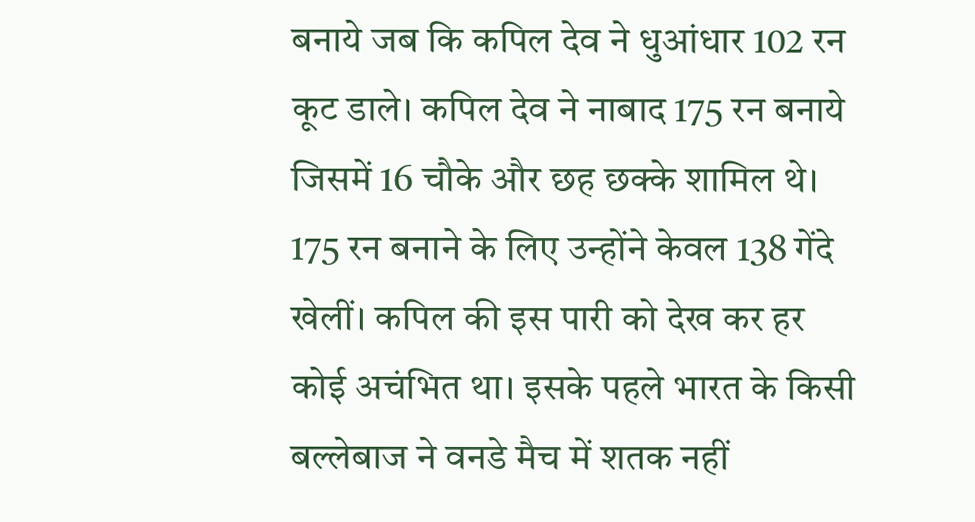बनाये जब कि कपिल देव ने धुआंधार 102 रन कूट डाले। कपिल देव ने नाबाद 175 रन बनाये जिसमें 16 चौके और छह छक्के शामिल थे। 175 रन बनाने के लिए उन्होंने केवल 138 गेंदे खेलीं। कपिल की इस पारी को देख कर हर कोई अचंभित था। इसके पहले भारत के किसी बल्लेबाज ने वनडे मैच में शतक नहीं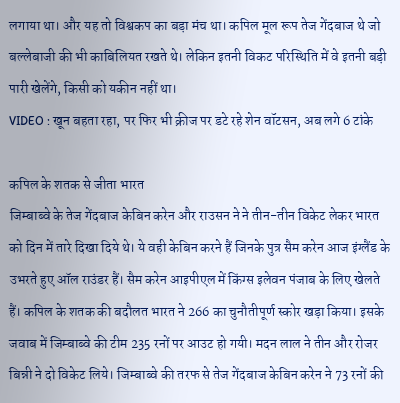लगाया था। और यह तो विश्वकप का बड़ा मंच था। कपिल मूल रूप तेज गेंदबाज थे जो बल्लेबाजी की भी काबिलियत रखते थे। लेकिन इतनी विकट परिस्थिति में वे इतनी बड़ी पारी खेलेंगे, किसी को यकीन नहीं था।
VIDEO : खून बहता रहा, पर फिर भी क्रीज पर डटे रहे शेन वॉटसन, अब लगे 6 टांके

कपिल के शतक से जीता भारत
जिम्बाब्वे के तेज गेंदबाज केबिन करेन और राउसन ने ने तीन-तीन विकेट लेकर भारत को दिन में तारे दिखा दिये थे। ये वही केबिन करने हैं जिनके पुत्र सैम करेन आज इंग्लैंड के उभरते हुए ऑल राउंडर हैं। सैम करेन आइपीएल में किंग्स इलेवन पंजाब के लिए खेलते हैं। कपिल के शतक की बदौलत भारत ने 266 का चुनौतीपूर्ण स्कोर खड़ा किया। इसके जवाब में जिम्बाब्वे की टीम 235 रनों पर आउट हो गयी। मदन लाल ने तीन और रोजर बिन्नी ने दो विकेट लिये। जिम्बाब्वे की तरफ से तेज गेंदबाज केबिन करेन ने 73 रनों की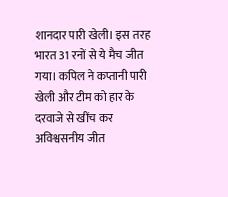शानदार पारी खेली। इस तरह भारत 31 रनों से ये मैच जीत गया। कपिल ने कप्तानी पारी खेली और टीम को हार के दरवाजे से खींच कर अविश्वसनीय जीत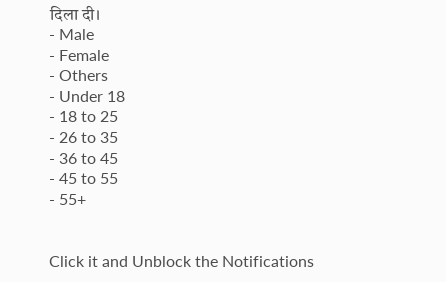दिला दी।
- Male
- Female
- Others
- Under 18
- 18 to 25
- 26 to 35
- 36 to 45
- 45 to 55
- 55+


Click it and Unblock the Notifications